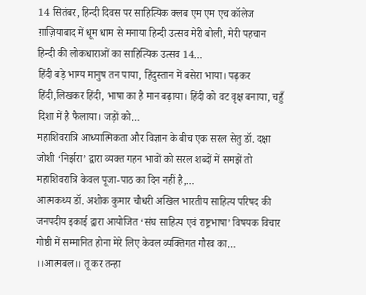14 सितंबर, हिन्दी दिवस पर साहित्यिक क्लब एम एम एच कॉलेज ग़ाज़ियाबाद में धूम धाम से मनाया हिन्दी उत्सव मेरी बोली, मेरी पहचान हिन्दी की लोकधाराओं का साहित्यिक उत्सव 14…
हिंदी बड़े भाग्य मानुष तन पाया, हिंदुस्तान में बसेरा भाया। पढ़कर हिंदी,लिखकर हिंदी, भाषा का है मान बढ़ाया। हिंदी को वट वृक्ष बनाया, चहुँ दिशा में है फैलाया। जड़ों को…
महाशिवरात्रि आध्यात्मिकता और विज्ञान के बीच एक सरल सेतु डॉ. दक्षा जोशी ‘निर्झरा’ द्वारा व्यक्त गहन भावों को सरल शब्दों में समझें तो महाशिवरात्रि केवल पूजा-पाठ का दिन नहीं है,…
आत्मकथ्य डॉ. अशोक कुमार चौधरी अखिल भारतीय साहित्य परिषद की जनपदीय इकाई द्वारा आयोजित ‘संघ साहित्य एवं राष्ट्रभाषा’ विषयक विचार गोष्ठी में सम्मानित होना मेरे लिए केवल व्यक्तिगत गौरव का…
।।आत्मबल।। तू कर तन्हा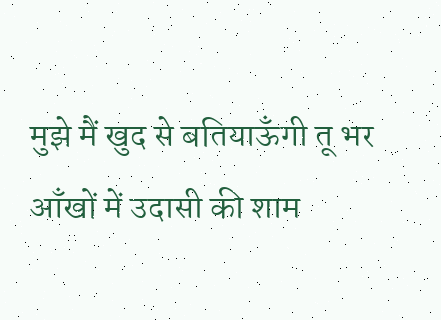मुझे मैं खुद से बतियाऊँगी तू भर आँखों में उदासी की शाम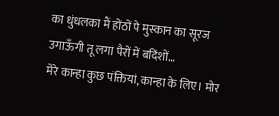का धुंधलका मैं होंठों पे मुस्कान का सूरज उगाऊँगी तू लगा पैरों में बदिंशों…
मेरे कान्हा कुछ पंक्तियां, कान्हा के लिए। मोर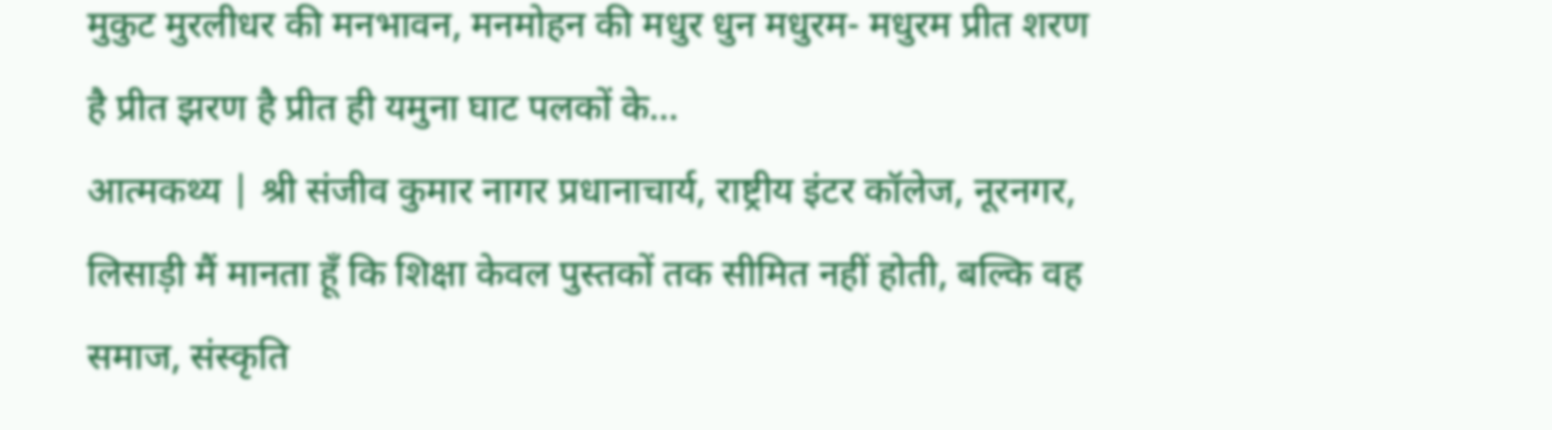मुकुट मुरलीधर की मनभावन, मनमोहन की मधुर धुन मधुरम- मधुरम प्रीत शरण है प्रीत झरण है प्रीत ही यमुना घाट पलकों के…
आत्मकथ्य | श्री संजीव कुमार नागर प्रधानाचार्य, राष्ट्रीय इंटर कॉलेज, नूरनगर, लिसाड़ी मैं मानता हूँ कि शिक्षा केवल पुस्तकों तक सीमित नहीं होती, बल्कि वह समाज, संस्कृति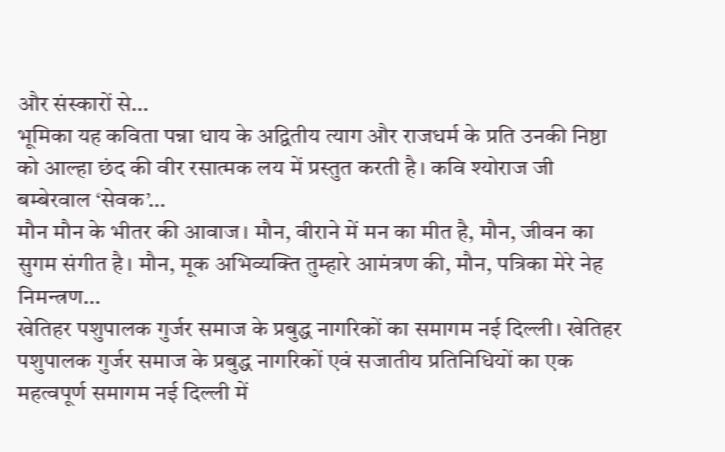और संस्कारों से…
भूमिका यह कविता पन्ना धाय के अद्वितीय त्याग और राजधर्म के प्रति उनकी निष्ठा को आल्हा छंद की वीर रसात्मक लय में प्रस्तुत करती है। कवि श्योराज जी बम्बेरवाल ‘सेवक’…
मौन मौन के भीतर की आवाज। मौन, वीराने में मन का मीत है, मौन, जीवन का सुगम संगीत है। मौन, मूक अभिव्यक्ति तुम्हारे आमंत्रण की, मौन, पत्रिका मेरे नेह निमन्त्रण…
खेतिहर पशुपालक गुर्जर समाज के प्रबुद्ध नागरिकों का समागम नई दिल्ली। खेतिहर पशुपालक गुर्जर समाज के प्रबुद्ध नागरिकों एवं सजातीय प्रतिनिधियों का एक महत्वपूर्ण समागम नई दिल्ली में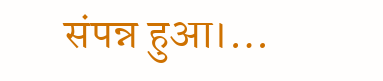संपन्न हुआ।…